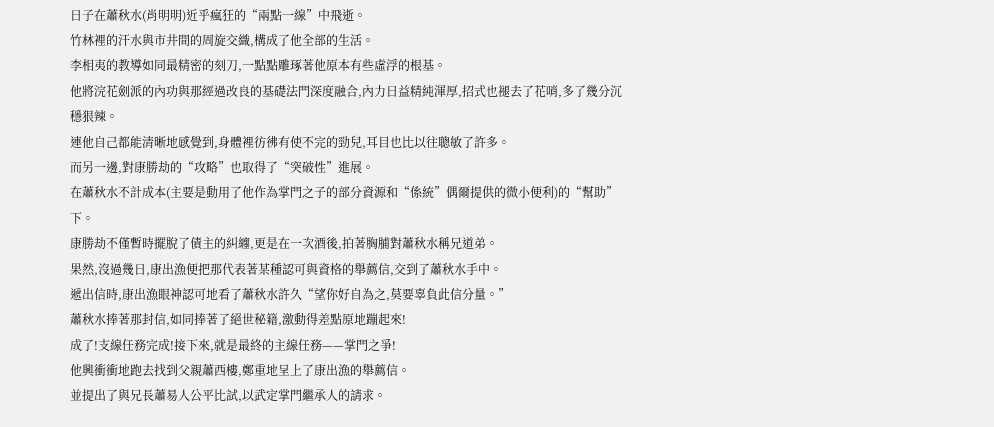日子在蕭秋水(肖明明)近乎瘋狂的“兩點一線”中飛逝。
竹林裡的汗水與市井間的周旋交織,構成了他全部的生活。
李相夷的教導如同最精密的刻刀,一點點雕琢著他原本有些虛浮的根基。
他將浣花劍派的內功與那經過改良的基礎法門深度融合,內力日益精純渾厚,招式也褪去了花哨,多了幾分沉穩狠辣。
連他自己都能清晰地感覺到,身體裡彷彿有使不完的勁兒,耳目也比以往聰敏了許多。
而另一邊,對康勝劫的“攻略”也取得了“突破性”進展。
在蕭秋水不計成本(主要是動用了他作為掌門之子的部分資源和“係統”偶爾提供的微小便利)的“幫助”下。
康勝劫不僅暫時擺脫了債主的糾纏,更是在一次酒後,拍著胸脯對蕭秋水稱兄道弟。
果然,沒過幾日,康出漁便把那代表著某種認可與資格的舉薦信,交到了蕭秋水手中。
遞出信時,康出漁眼神認可地看了蕭秋水許久“望你好自為之,莫要辜負此信分量。”
蕭秋水捧著那封信,如同捧著了絕世秘籍,激動得差點原地蹦起來!
成了!支線任務完成!接下來,就是最終的主線任務——掌門之爭!
他興衝衝地跑去找到父親蕭西樓,鄭重地呈上了康出漁的舉薦信。
並提出了與兄長蕭易人公平比試,以武定掌門繼承人的請求。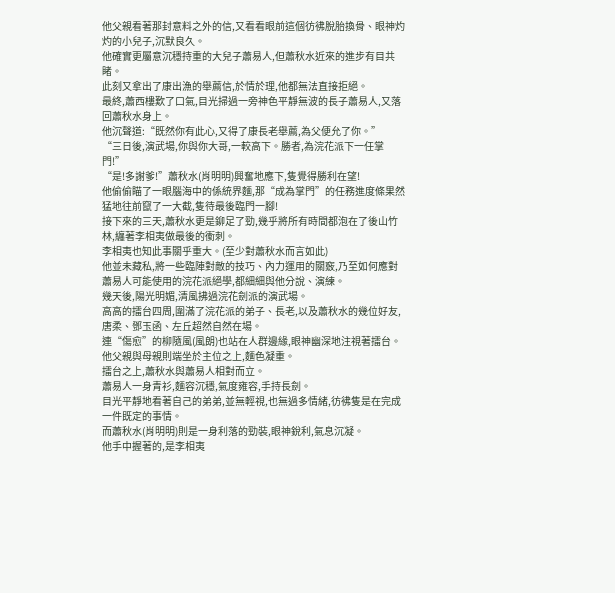他父親看著那封意料之外的信,又看看眼前這個彷彿脫胎換骨、眼神灼灼的小兒子,沉默良久。
他確實更屬意沉穩持重的大兒子蕭易人,但蕭秋水近來的進步有目共睹。
此刻又拿出了康出漁的舉薦信,於情於理,他都無法直接拒絕。
最終,蕭西樓歎了口氣,目光掃過一旁神色平靜無波的長子蕭易人,又落回蕭秋水身上。
他沉聲道:“既然你有此心,又得了康長老舉薦,為父便允了你。”
“三日後,演武場,你與你大哥,一較高下。勝者,為浣花派下一任掌門!”
“是!多謝爹!”蕭秋水(肖明明)興奮地應下,隻覺得勝利在望!
他偷偷瞄了一眼腦海中的係統界麵,那“成為掌門”的任務進度條果然猛地往前竄了一大截,隻待最後臨門一腳!
接下來的三天,蕭秋水更是鉚足了勁,幾乎將所有時間都泡在了後山竹林,纏著李相夷做最後的衝刺。
李相夷也知此事關乎重大。(至少對蕭秋水而言如此)
他並未藏私,將一些臨陣對敵的技巧、內力運用的關竅,乃至如何應對蕭易人可能使用的浣花派絕學,都細細與他分說、演練。
幾天後,陽光明媚,清風拂過浣花劍派的演武場。
高高的擂台四周,圍滿了浣花派的弟子、長老,以及蕭秋水的幾位好友,唐柔、鄧玉函、左丘超然自然在場。
連“傷愈”的柳隨風(風朗)也站在人群邊緣,眼神幽深地注視著擂台。
他父親與母親則端坐於主位之上,麵色凝重。
擂台之上,蕭秋水與蕭易人相對而立。
蕭易人一身青衫,麵容沉穩,氣度雍容,手持長劍。
目光平靜地看著自己的弟弟,並無輕視,也無過多情緒,彷彿隻是在完成一件既定的事情。
而蕭秋水(肖明明)則是一身利落的勁裝,眼神銳利,氣息沉凝。
他手中握著的,是李相夷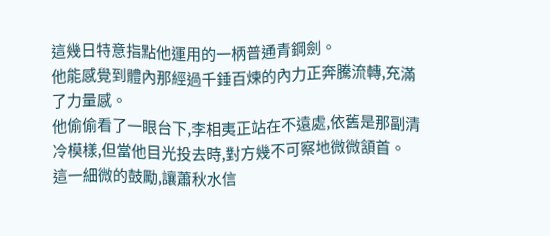這幾日特意指點他運用的一柄普通青鋼劍。
他能感覺到體內那經過千錘百煉的內力正奔騰流轉,充滿了力量感。
他偷偷看了一眼台下,李相夷正站在不遠處,依舊是那副清冷模樣,但當他目光投去時,對方幾不可察地微微頷首。
這一細微的鼓勵,讓蕭秋水信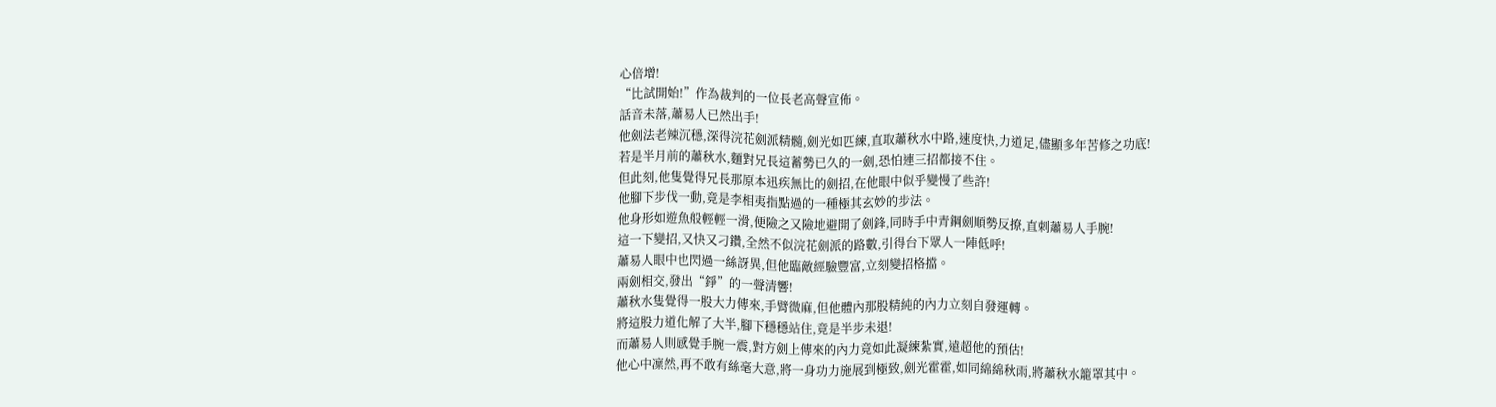心倍增!
“比試開始!”作為裁判的一位長老高聲宣佈。
話音未落,蕭易人已然出手!
他劍法老辣沉穩,深得浣花劍派精髓,劍光如匹練,直取蕭秋水中路,速度快,力道足,儘顯多年苦修之功底!
若是半月前的蕭秋水,麵對兄長這蓄勢已久的一劍,恐怕連三招都接不住。
但此刻,他隻覺得兄長那原本迅疾無比的劍招,在他眼中似乎變慢了些許!
他腳下步伐一動,竟是李相夷指點過的一種極其玄妙的步法。
他身形如遊魚般輕輕一滑,便險之又險地避開了劍鋒,同時手中青鋼劍順勢反撩,直刺蕭易人手腕!
這一下變招,又快又刁鑽,全然不似浣花劍派的路數,引得台下眾人一陣低呼!
蕭易人眼中也閃過一絲訝異,但他臨敵經驗豐富,立刻變招格擋。
兩劍相交,發出“錚”的一聲清響!
蕭秋水隻覺得一股大力傳來,手臂微麻,但他體內那股精純的內力立刻自發運轉。
將這股力道化解了大半,腳下穩穩站住,竟是半步未退!
而蕭易人則感覺手腕一震,對方劍上傳來的內力竟如此凝練紮實,遠超他的預估!
他心中凜然,再不敢有絲毫大意,將一身功力施展到極致,劍光霍霍,如同綿綿秋雨,將蕭秋水籠罩其中。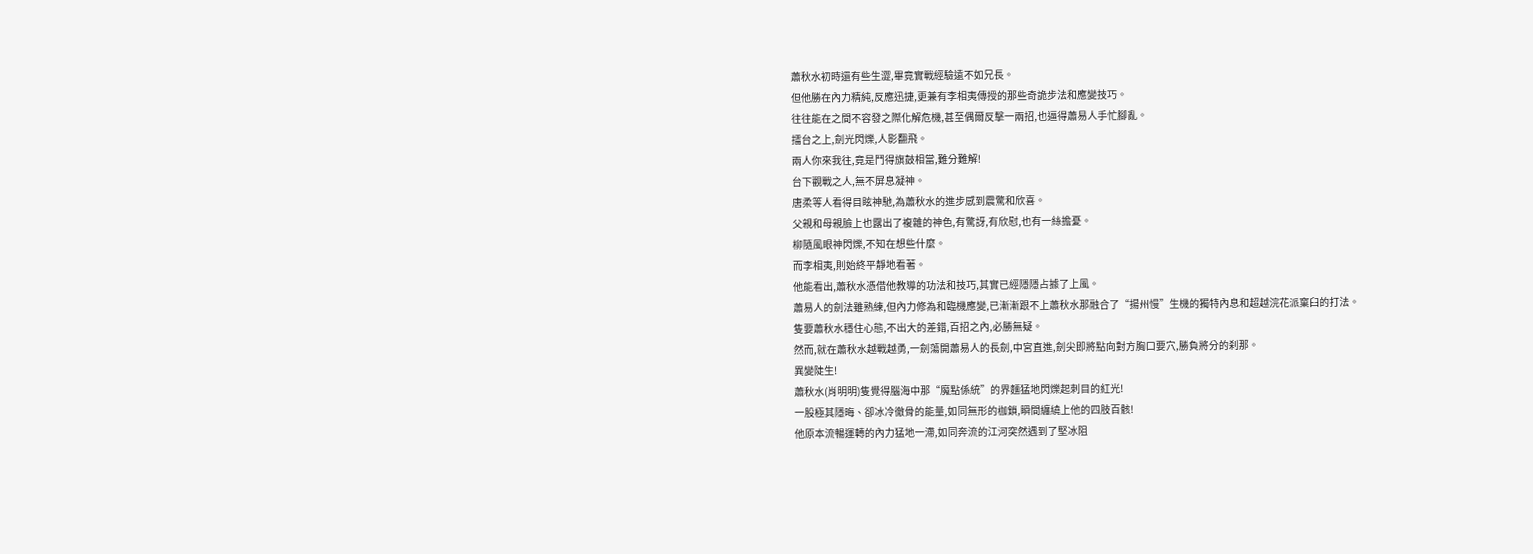蕭秋水初時還有些生澀,畢竟實戰經驗遠不如兄長。
但他勝在內力精純,反應迅捷,更兼有李相夷傳授的那些奇詭步法和應變技巧。
往往能在之間不容發之際化解危機,甚至偶爾反擊一兩招,也逼得蕭易人手忙腳亂。
擂台之上,劍光閃爍,人影翻飛。
兩人你來我往,竟是鬥得旗鼓相當,難分難解!
台下觀戰之人,無不屏息凝神。
唐柔等人看得目眩神馳,為蕭秋水的進步感到震驚和欣喜。
父親和母親臉上也露出了複雜的神色,有驚訝,有欣慰,也有一絲擔憂。
柳隨風眼神閃爍,不知在想些什麼。
而李相夷,則始終平靜地看著。
他能看出,蕭秋水憑借他教導的功法和技巧,其實已經隱隱占據了上風。
蕭易人的劍法雖熟練,但內力修為和臨機應變,已漸漸跟不上蕭秋水那融合了“揚州慢”生機的獨特內息和超越浣花派窠臼的打法。
隻要蕭秋水穩住心態,不出大的差錯,百招之內,必勝無疑。
然而,就在蕭秋水越戰越勇,一劍蕩開蕭易人的長劍,中宮直進,劍尖即將點向對方胸口要穴,勝負將分的刹那。
異變陡生!
蕭秋水(肖明明)隻覺得腦海中那“魔點係統”的界麵猛地閃爍起刺目的紅光!
一股極其隱晦、卻冰冷徹骨的能量,如同無形的枷鎖,瞬間纏繞上他的四肢百骸!
他原本流暢運轉的內力猛地一滯,如同奔流的江河突然遇到了堅冰阻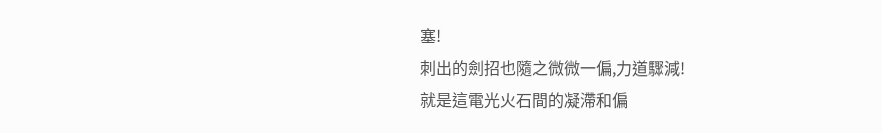塞!
刺出的劍招也隨之微微一偏,力道驟減!
就是這電光火石間的凝滯和偏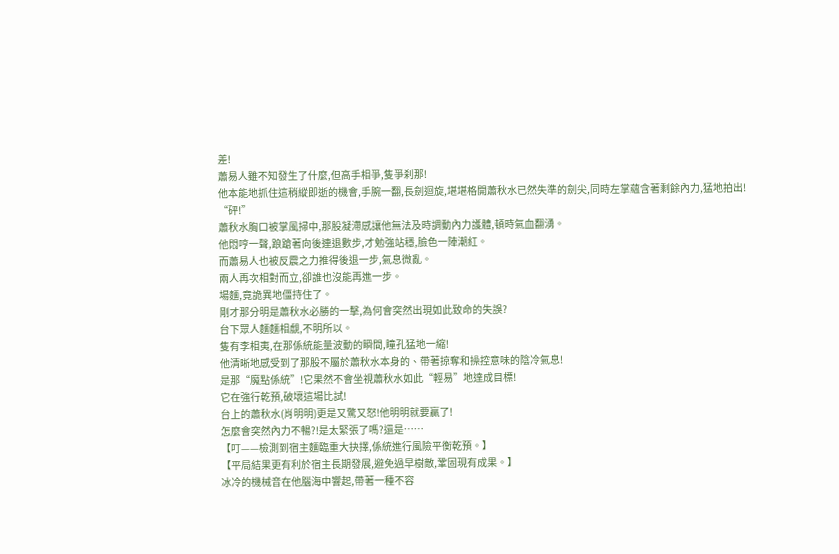差!
蕭易人雖不知發生了什麼,但高手相爭,隻爭刹那!
他本能地抓住這稍縱即逝的機會,手腕一翻,長劍迴旋,堪堪格開蕭秋水已然失準的劍尖,同時左掌蘊含著剩餘內力,猛地拍出!
“砰!”
蕭秋水胸口被掌風掃中,那股凝滯感讓他無法及時調動內力護體,頓時氣血翻湧。
他悶哼一聲,踉蹌著向後連退數步,才勉強站穩,臉色一陣潮紅。
而蕭易人也被反震之力推得後退一步,氣息微亂。
兩人再次相對而立,卻誰也沒能再進一步。
場麵,竟詭異地僵持住了。
剛才那分明是蕭秋水必勝的一擊,為何會突然出現如此致命的失誤?
台下眾人麵麵相覷,不明所以。
隻有李相夷,在那係統能量波動的瞬間,瞳孔猛地一縮!
他清晰地感受到了那股不屬於蕭秋水本身的、帶著掠奪和操控意味的陰冷氣息!
是那“魔點係統”!它果然不會坐視蕭秋水如此“輕易”地達成目標!
它在強行乾預,破壞這場比試!
台上的蕭秋水(肖明明)更是又驚又怒!他明明就要贏了!
怎麼會突然內力不暢?!是太緊張了嗎?還是……
【叮——檢測到宿主麵臨重大抉擇,係統進行風險平衡乾預。】
【平局結果更有利於宿主長期發展,避免過早樹敵,鞏固現有成果。】
冰冷的機械音在他腦海中響起,帶著一種不容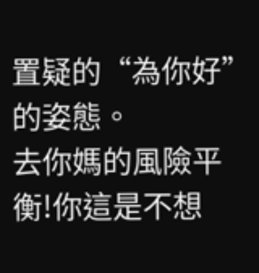置疑的“為你好”的姿態。
去你媽的風險平衡!你這是不想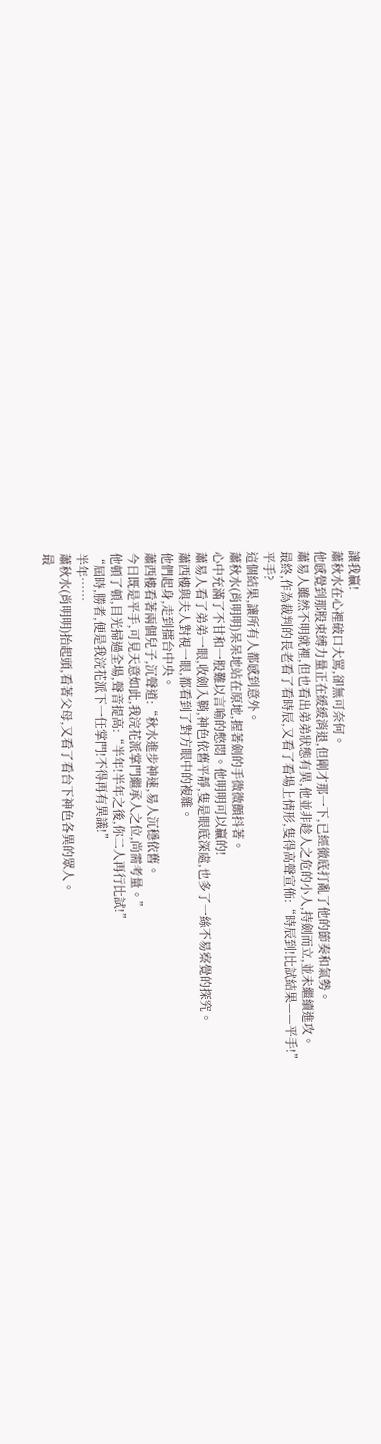讓我贏!
蕭秋水在心裡破口大罵,卻無可奈何。
他感覺到那股束縛力量正在緩緩消退,但剛才那一下,已經徹底打亂了他的節奏和氣勢。
蕭易人雖然不明就裡,但也看出弟弟狀態有異,他並非趁人之危的小人,持劍而立,並未繼續進攻。
最終,作為裁判的長老看了看時辰,又看了看場上情形,隻得高聲宣佈:“時辰到!比試結果——平手!”
平手?
這個結果,讓所有人都感到意外。
蕭秋水(肖明明)呆呆地站在原地,握著劍的手微微顫抖著。
心中充滿了不甘和一股難以言喻的憋悶。他明明可以贏的!
蕭易人看了弟弟一眼,收劍入鞘,神色依舊平靜,隻是眼底深處,也多了一絲不易察覺的探究。
蕭西樓與夫人對視一眼,都看到了對方眼中的複雜。
他們起身,走到擂台中央。
蕭西樓看著兩個兒子,沉聲道:“秋水進步神速,易人沉穩依舊。
今日既是平手,可見天意如此,我浣花派掌門繼承人之位,尚需考量。”
他頓了頓,目光掃過全場,聲音提高:“半年!半年之後,你二人再行比試!”
“屆時,勝者,便是我浣花派下一任掌門!不得再有異議!”
半年……
蕭秋水(肖明明)抬起頭,看著父母,又看了看台下神色各異的眾人。
最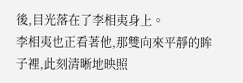後,目光落在了李相夷身上。
李相夷也正看著他,那雙向來平靜的眸子裡,此刻清晰地映照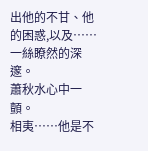出他的不甘、他的困惑,以及……一絲瞭然的深邃。
蕭秋水心中一顫。
相夷……他是不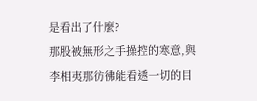是看出了什麼?
那股被無形之手操控的寒意,與李相夷那彷彿能看透一切的目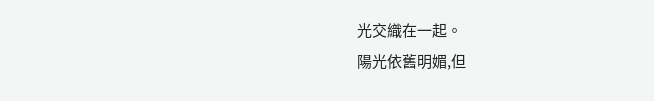光交織在一起。
陽光依舊明媚,但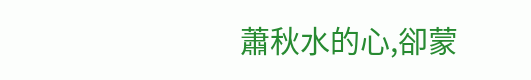蕭秋水的心,卻蒙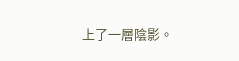上了一層陰影。